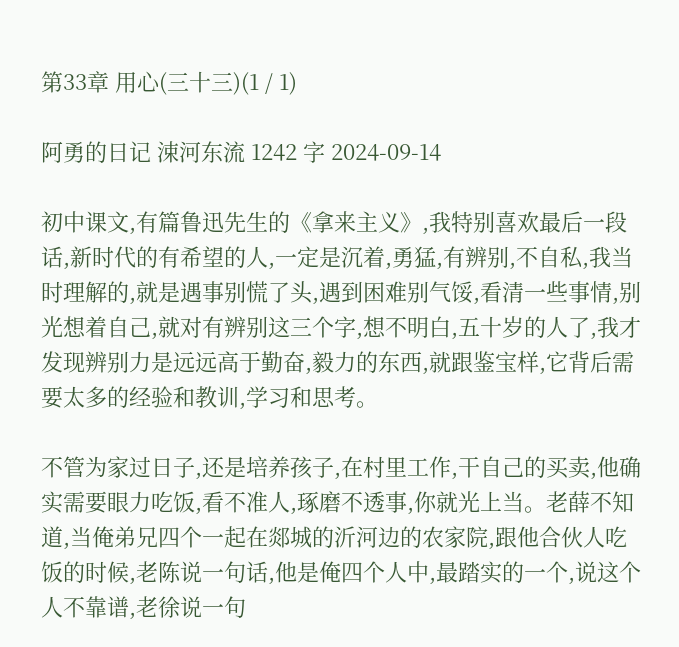第33章 用心(三十三)(1 / 1)

阿勇的日记 涑河东流 1242 字 2024-09-14

初中课文,有篇鲁迅先生的《拿来主义》,我特别喜欢最后一段话,新时代的有希望的人,一定是沉着,勇猛,有辨别,不自私,我当时理解的,就是遇事别慌了头,遇到困难别气馁,看清一些事情,别光想着自己,就对有辨别这三个字,想不明白,五十岁的人了,我才发现辨别力是远远高于勤奋,毅力的东西,就跟鉴宝样,它背后需要太多的经验和教训,学习和思考。

不管为家过日子,还是培养孩子,在村里工作,干自己的买卖,他确实需要眼力吃饭,看不准人,琢磨不透事,你就光上当。老薛不知道,当俺弟兄四个一起在郯城的沂河边的农家院,跟他合伙人吃饭的时候,老陈说一句话,他是俺四个人中,最踏实的一个,说这个人不靠谱,老徐说一句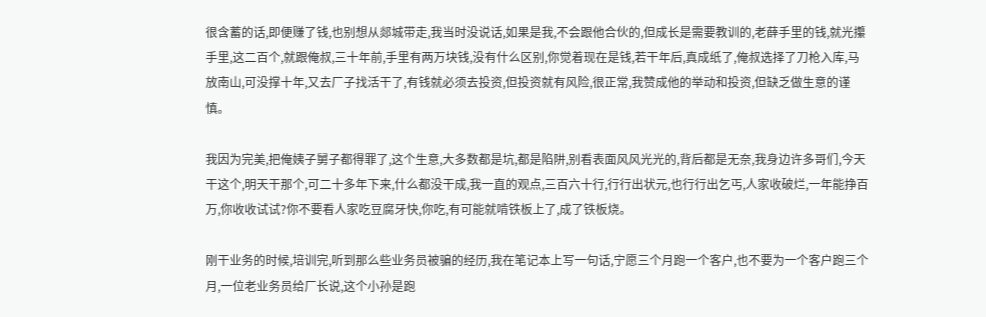很含蓄的话,即便赚了钱,也别想从郯城带走,我当时没说话,如果是我,不会跟他合伙的,但成长是需要教训的,老薛手里的钱,就光攥手里,这二百个,就跟俺叔,三十年前,手里有两万块钱,没有什么区别,你觉着现在是钱,若干年后,真成纸了,俺叔选择了刀枪入库,马放南山,可没撑十年,又去厂子找活干了,有钱就必须去投资,但投资就有风险,很正常,我赞成他的举动和投资,但缺乏做生意的谨慎。

我因为完美,把俺姨子舅子都得罪了,这个生意,大多数都是坑,都是陷阱,别看表面风风光光的,背后都是无奈,我身边许多哥们,今天干这个,明天干那个,可二十多年下来,什么都没干成,我一直的观点,三百六十行,行行出状元,也行行出乞丐,人家收破烂,一年能挣百万,你收收试试?你不要看人家吃豆腐牙快,你吃,有可能就啃铁板上了,成了铁板烧。

刚干业务的时候,培训完,听到那么些业务员被骗的经历,我在笔记本上写一句话,宁愿三个月跑一个客户,也不要为一个客户跑三个月,一位老业务员给厂长说,这个小孙是跑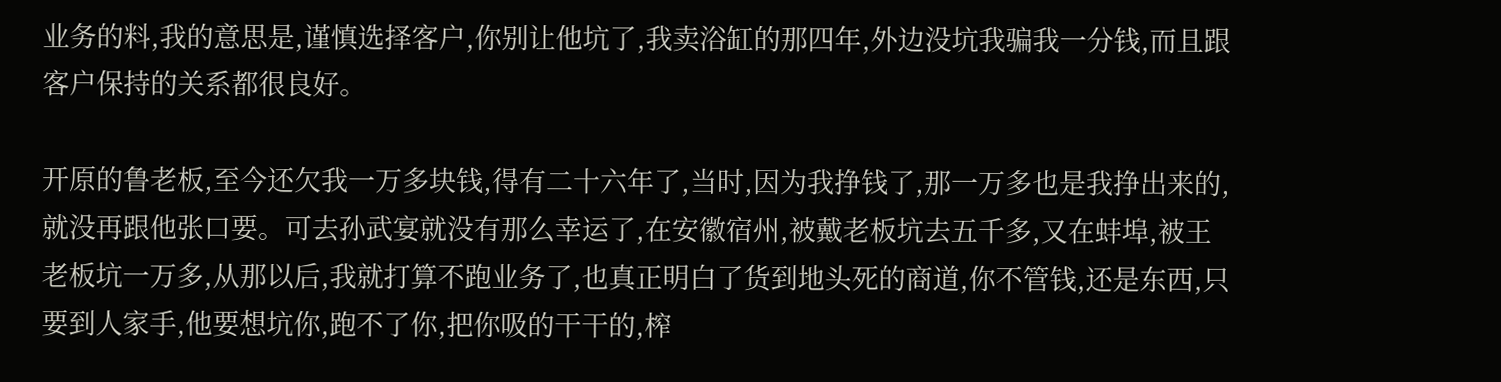业务的料,我的意思是,谨慎选择客户,你别让他坑了,我卖浴缸的那四年,外边没坑我骗我一分钱,而且跟客户保持的关系都很良好。

开原的鲁老板,至今还欠我一万多块钱,得有二十六年了,当时,因为我挣钱了,那一万多也是我挣出来的,就没再跟他张口要。可去孙武宴就没有那么幸运了,在安徽宿州,被戴老板坑去五千多,又在蚌埠,被王老板坑一万多,从那以后,我就打算不跑业务了,也真正明白了货到地头死的商道,你不管钱,还是东西,只要到人家手,他要想坑你,跑不了你,把你吸的干干的,榨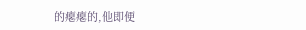的瘪瘪的,他即便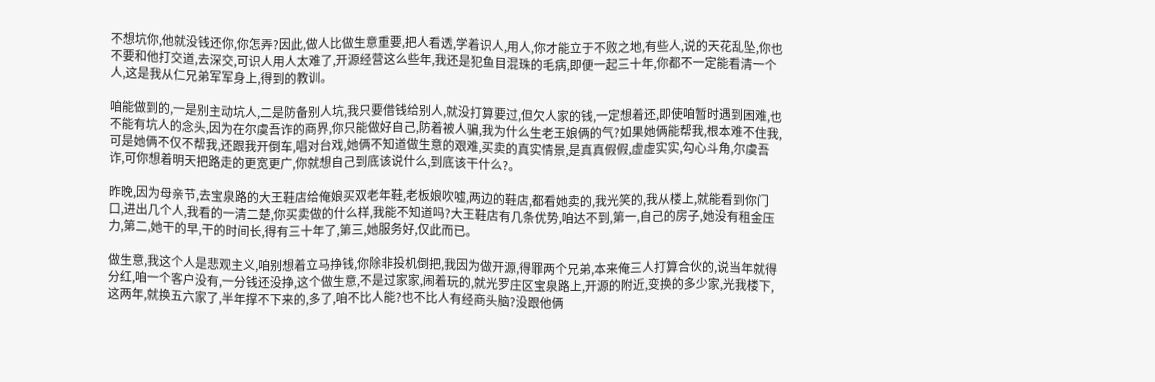不想坑你,他就没钱还你,你怎弄?因此,做人比做生意重要,把人看透,学着识人,用人,你才能立于不败之地,有些人,说的天花乱坠,你也不要和他打交道,去深交,可识人用人太难了,开源经营这么些年,我还是犯鱼目混珠的毛病,即便一起三十年,你都不一定能看清一个人,这是我从仁兄弟军军身上,得到的教训。

咱能做到的,一是别主动坑人,二是防备别人坑,我只要借钱给别人,就没打算要过,但欠人家的钱,一定想着还,即使咱暂时遇到困难,也不能有坑人的念头,因为在尔虞吾诈的商界,你只能做好自己,防着被人骗,我为什么生老王娘俩的气?如果她俩能帮我,根本难不住我,可是她俩不仅不帮我,还跟我开倒车,唱对台戏,她俩不知道做生意的艰难,买卖的真实情景,是真真假假,虚虚实实,勾心斗角,尔虞吾诈,可你想着明天把路走的更宽更广,你就想自己到底该说什么,到底该干什么?。

昨晚,因为母亲节,去宝泉路的大王鞋店给俺娘买双老年鞋,老板娘吹嘘,两边的鞋店,都看她卖的,我光笑的,我从楼上,就能看到你门口,进出几个人,我看的一清二楚,你买卖做的什么样,我能不知道吗?大王鞋店有几条优势,咱达不到,第一,自己的房子,她没有租金压力,第二,她干的早,干的时间长,得有三十年了,第三,她服务好,仅此而已。

做生意,我这个人是悲观主义,咱别想着立马挣钱,你除非投机倒把,我因为做开源,得罪两个兄弟,本来俺三人打算合伙的,说当年就得分红,咱一个客户没有,一分钱还没挣,这个做生意,不是过家家,闹着玩的,就光罗庄区宝泉路上,开源的附近,变换的多少家,光我楼下,这两年,就换五六家了,半年撑不下来的,多了,咱不比人能?也不比人有经商头脑?没跟他俩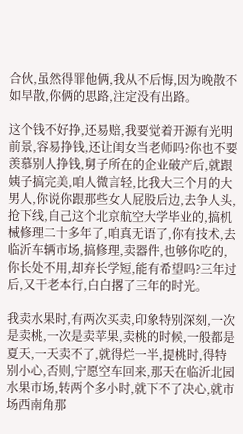合伙,虽然得罪他俩,我从不后悔,因为晚散不如早散,你俩的思路,注定没有出路。

这个钱不好挣,还易赔,我要觉着开源有光明前景,容易挣钱,还让闺女当老师吗?你也不要羡慕别人挣钱,舅子所在的企业破产后,就跟姨子搞完美,咱人微言轻,比我大三个月的大男人,你说你跟那些女人屁股后边,去争人头,抢下线,自己这个北京航空大学毕业的,搞机械修理二十多年了,咱真无语了,你有技术,去临沂车辆市场,搞修理,卖器件,也够你吃的,你长处不用,却弃长学短,能有希望吗?三年过后,又干老本行,白白撂了三年的时光。

我卖水果时,有两次买卖,印象特别深刻,一次是卖桃,一次是卖苹果,卖桃的时候,一般都是夏天,一天卖不了,就得烂一半,提桃时,得特别小心,否则,宁愿空车回来,那天在临沂北园水果市场,转两个多小时,就下不了决心,就市场西南角那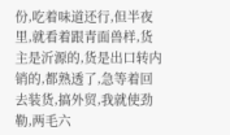份,吃着味道还行,但半夜里,就看着跟青面兽样,货主是沂源的,货是出口转内销的,都熟透了,急等着回去装货,搞外贸,我就使劲勒,两毛六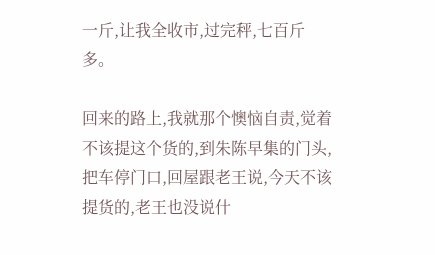一斤,让我全收市,过完秤,七百斤多。

回来的路上,我就那个懊恼自责,觉着不该提这个货的,到朱陈早集的门头,把车停门口,回屋跟老王说,今天不该提货的,老王也没说什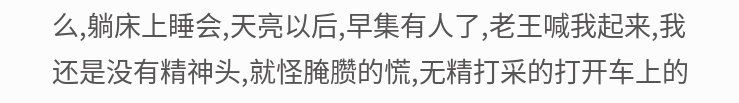么,躺床上睡会,天亮以后,早集有人了,老王喊我起来,我还是没有精神头,就怪腌臜的慌,无精打采的打开车上的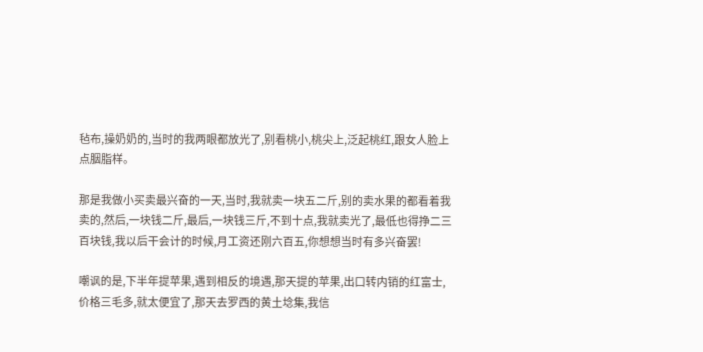毡布,操奶奶的,当时的我两眼都放光了,别看桃小,桃尖上,泛起桃红,跟女人脸上点胭脂样。

那是我做小买卖最兴奋的一天,当时,我就卖一块五二斤,别的卖水果的都看着我卖的,然后,一块钱二斤,最后,一块钱三斤,不到十点,我就卖光了,最低也得挣二三百块钱,我以后干会计的时候,月工资还刚六百五,你想想当时有多兴奋罢!

嘲讽的是,下半年提苹果,遇到相反的境遇,那天提的苹果,出口转内销的红富士,价格三毛多,就太便宜了,那天去罗西的黄土埝集,我信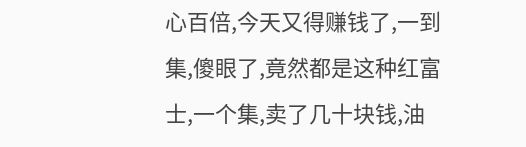心百倍,今天又得赚钱了,一到集,傻眼了,竟然都是这种红富士,一个集,卖了几十块钱,油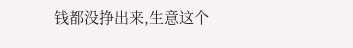钱都没挣出来,生意这个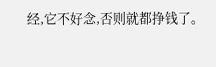经,它不好念,否则就都挣钱了。